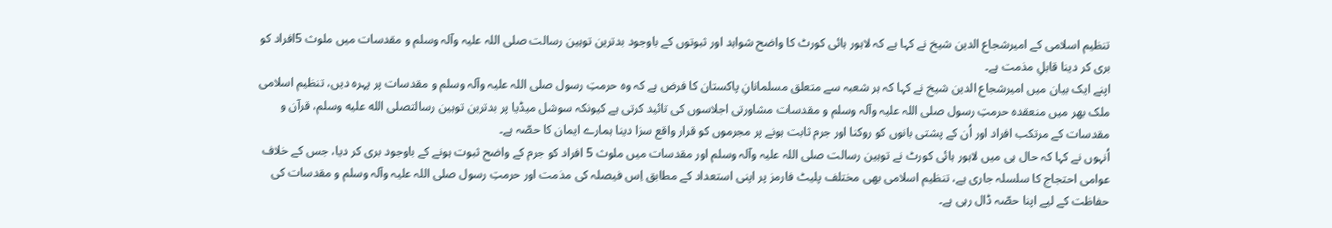تنظیم اسلامی کے امیرشجاع الدین شیخ نے کہا ہے کہ لاہور ہائی کورٹ کا واضح شواہد اور ثبوتوں کے باوجود بدترین توہین رسالت صلی اللہ علیہ وآلہ وسلم و مقدسات میں ملوث 5افراد کو بری کر دینا قابلِ مذمت ہے۔
اپنے ایک بیان میں امیرشجاع الدین شیخ نے کہا کہ ہر شعبہ سے متعلق مسلمانانِ پاکستان کا فرض ہے کہ وہ حرمتِ رسول صلی اللہ علیہ وآلہ وسلم و مقدسات پر پہرہ دیں، تنظیم اسلامی ملک بھر میں منعقدہ حرمتِ رسول صلی اللہ علیہ وآلہ وسلم و مقدسات مشاورتی اجلاسوں کی تائید کرتی ہے کیونکہ سوشل میڈیا پر بدترین توہین رسالتصلى الله عليه وسلم، قرآن و مقدسات کے مرتکب افراد اور اُن کے پشتی بانوں کو روکنا اور جرم ثابت ہونے پر مجرموں کو قرار واقع سزا دینا ہمارے ایمان کا حصّہ ہے۔
اُنہوں نے کہا کہ حال ہی میں لاہور ہائی کورٹ نے توہین رسالت صلی اللہ علیہ وآلہ وسلم اور مقدسات میں ملوث 5 افراد کو جرم کے واضح ثبوت ہونے کے باوجود بری کر دیا، جس کے خلاف عوامی احتجاج کا سلسلہ جاری ہے، تنظیم اسلامی بھی مختلف پلیٹ فارمز پر اپنی استعداد کے مطابق اِس فیصلہ کی مذمت اور حرمتِ رسول صلی اللہ علیہ وآلہ وسلم و مقدسات کی حفاظت کے لیے اپنا حصّہ ڈال رہی ہے۔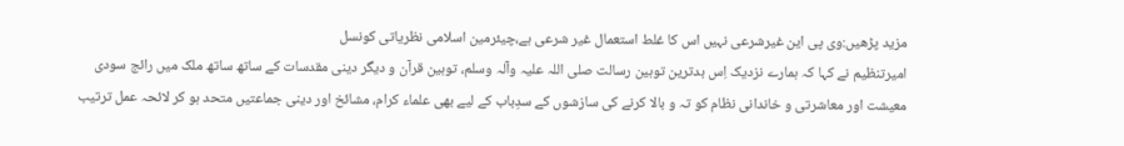مزید پڑھیں:وی پی این غیرشرعی نہیں اس کا غلط استعمال غیر شرعی ہے،چیئرمین اسلامی نظریاتی کونسل
امیرتنظیم نے کہا کہ ہمارے نزدیک اِس بدترین توہین رسالت صلی اللہ علیہ وآلہ وسلم، توہین قرآن و دیگر دینی مقدسات کے ساتھ ساتھ ملک میں رائج سودی معیشت اور معاشرتی و خاندانی نظام کو تہ و بالا کرنے کی سازشوں کے سدِباب کے لیے بھی علماء کرام، مشائخ اور دینی جماعتیں متحد ہو کر لائحہ عمل ترتیب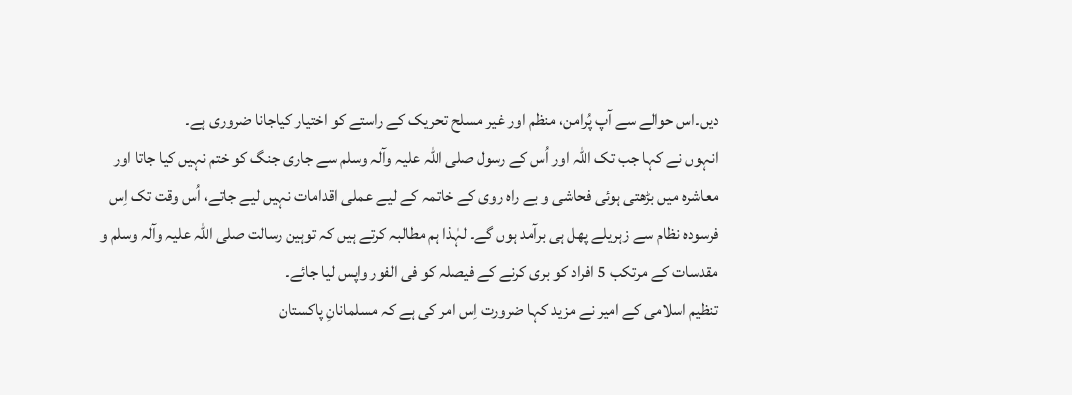دیں۔اس حوالے سے آپ پُرامن، منظم اور غیر مسلح تحریک کے راستے کو اختیار کیاجانا ضروری ہے۔
انہوں نے کہا جب تک اللہ اور اُس کے رسول صلی اللہ علیہ وآلہ وسلم سے جاری جنگ کو ختم نہیں کیا جاتا اور معاشرہ میں بڑھتی ہوئی فحاشی و بے راہ روی کے خاتمہ کے لیے عملی اقدامات نہیں لیے جاتے، اُس وقت تک اِس فرسودہ نظام سے زہریلے پھل ہی برآمد ہوں گے۔ لہٰذا ہم مطالبہ کرتے ہیں کہ توہین رسالت صلی اللہ علیہ وآلہ وسلم و مقدسات کے مرتکب 5 افراد کو بری کرنے کے فیصلہ کو فی الفور واپس لیا جائے۔
تنظیم اسلامی کے امیر نے مزید کہا ضرورت اِس امر کی ہے کہ مسلمانانِ پاکستان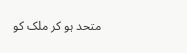متحد ہو کر ملک کو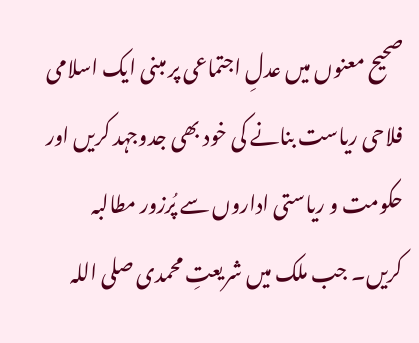صحیح معنوں میں عدلِ اجتماعی پر مبنی ایک اسلامی فلاحی ریاست بنانے کی خود بھی جدوجہد کریں اور حکومت و ریاستی اداروں سے پُرزور مطالبہ کریں۔ جب ملک میں شریعتِ محمدی صلی اللہ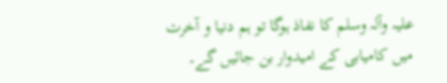علیہ وآلہ وسلم کا نفاذ ہوگا تو ہم دنیا و آخرت میں کامیابی کے امیدوار بن جائیں گے۔